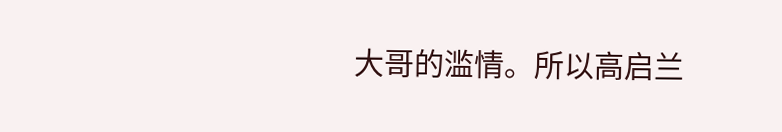大哥的滥情。所以高启兰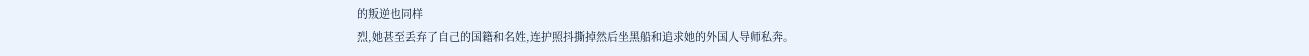的叛逆也同样
烈,她甚至丢弃了自己的国籍和名姓,连护照抖撕掉然后坐黑船和追求她的外国人导师私奔。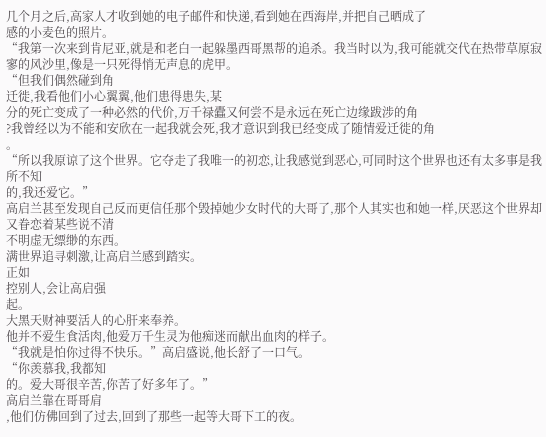几个月之后,高家人才收到她的电子邮件和快递,看到她在西海岸,并把自己晒成了
感的小麦色的照片。
“我第一次来到肯尼亚,就是和老白一起躲墨西哥黑帮的追杀。我当时以为,我可能就交代在热带草原寂寥的风沙里,像是一只死得悄无声息的虎甲。
“但我们偶然碰到角
迁徙,我看他们小心翼翼,他们患得患失,某
分的死亡变成了一种必然的代价,万千禄蠹又何尝不是永远在死亡边缘跋涉的角
?我曾经以为不能和安欣在一起我就会死,我才意识到我已经变成了随情爱迁徙的角
。
“所以我原谅了这个世界。它夺走了我唯一的初恋,让我感觉到恶心,可同时这个世界也还有太多事是我所不知
的,我还爱它。”
高启兰甚至发现自己反而更信任那个毁掉她少女时代的大哥了,那个人其实也和她一样,厌恶这个世界却又眷恋着某些说不清
不明虚无缥缈的东西。
满世界追寻刺激,让高启兰感到踏实。
正如
控别人,会让高启强
起。
大黑天财神要活人的心肝来奉养。
他并不爱生食活肉,他爱万千生灵为他痴迷而献出血肉的样子。
“我就是怕你过得不快乐。”高启盛说,他长舒了一口气。
“你羡慕我,我都知
的。爱大哥很辛苦,你苦了好多年了。”
高启兰靠在哥哥肩
,他们仿佛回到了过去,回到了那些一起等大哥下工的夜。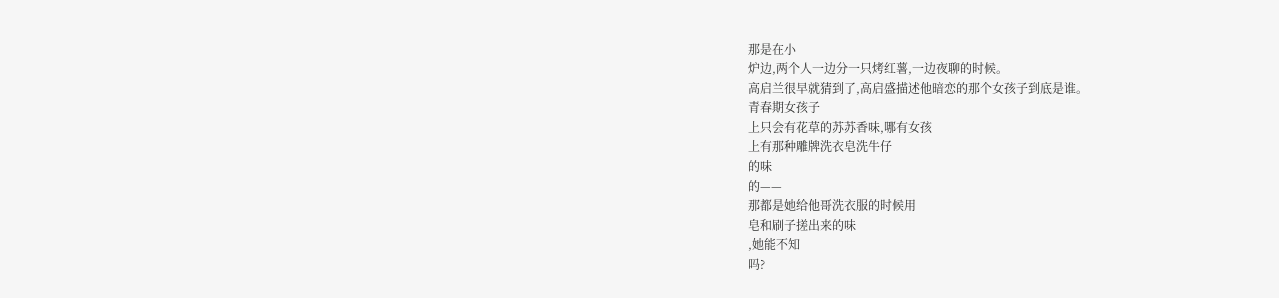那是在小
炉边,两个人一边分一只烤红薯,一边夜聊的时候。
高启兰很早就猜到了,高启盛描述他暗恋的那个女孩子到底是谁。
青春期女孩子
上只会有花草的苏苏香味,哪有女孩
上有那种雕牌洗衣皂洗牛仔
的味
的——
那都是她给他哥洗衣服的时候用
皂和刷子搓出来的味
,她能不知
吗?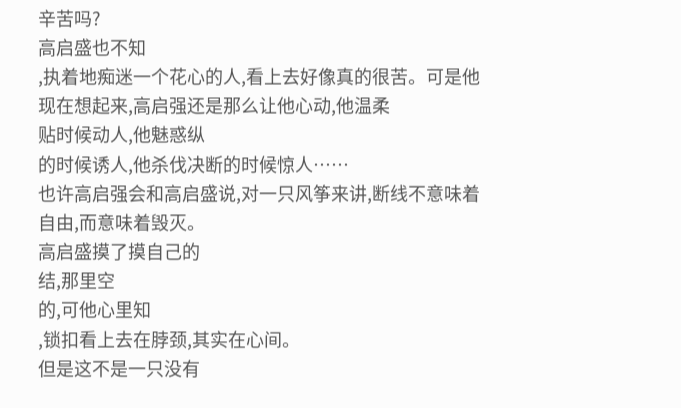辛苦吗?
高启盛也不知
,执着地痴迷一个花心的人,看上去好像真的很苦。可是他现在想起来,高启强还是那么让他心动,他温柔
贴时候动人,他魅惑纵
的时候诱人,他杀伐决断的时候惊人……
也许高启强会和高启盛说,对一只风筝来讲,断线不意味着自由,而意味着毁灭。
高启盛摸了摸自己的
结,那里空
的,可他心里知
,锁扣看上去在脖颈,其实在心间。
但是这不是一只没有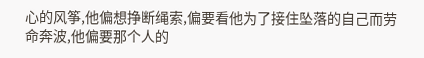心的风筝,他偏想挣断绳索,偏要看他为了接住坠落的自己而劳命奔波,他偏要那个人的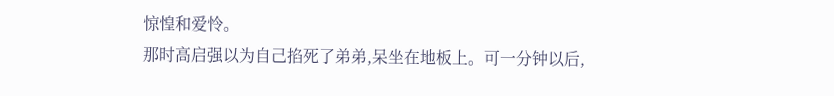惊惶和爱怜。
那时高启强以为自己掐死了弟弟,呆坐在地板上。可一分钟以后,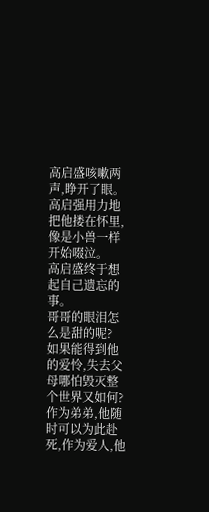高启盛咳嗽两声,睁开了眼。高启强用力地把他搂在怀里,像是小兽一样开始啜泣。
高启盛终于想起自己遗忘的事。
哥哥的眼泪怎么是甜的呢?
如果能得到他的爱怜,失去父母哪怕毁灭整个世界又如何?
作为弟弟,他随时可以为此赴死,作为爱人,他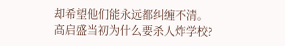却希望他们能永远都纠缠不清。
高启盛当初为什么要杀人炸学校?